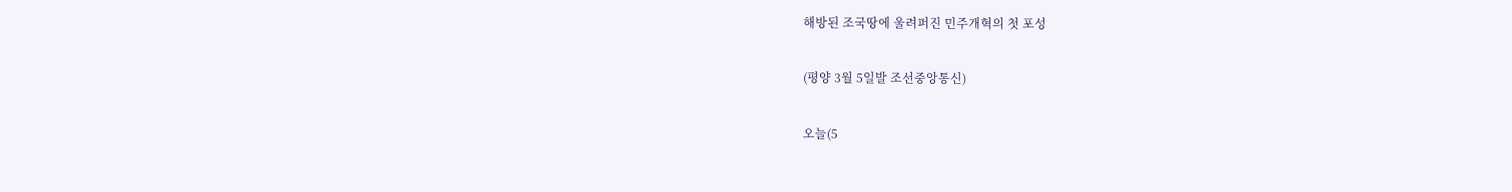해방된 조국땅에 울려퍼진 민주개혁의 첫 포성

(평양 3월 5일발 조선중앙통신)

오늘(5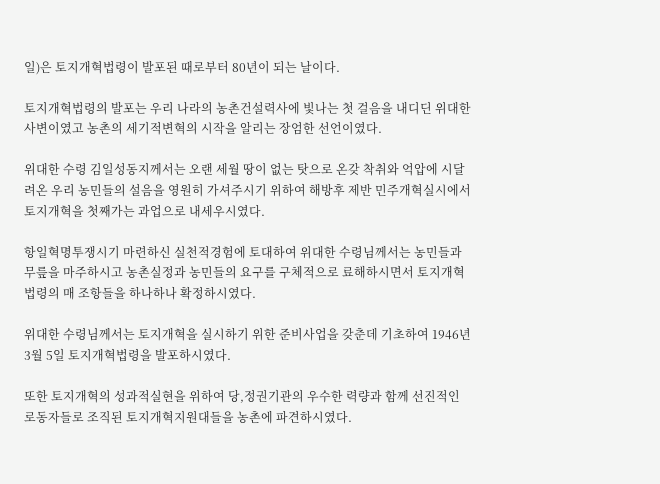일)은 토지개혁법령이 발포된 때로부터 80년이 되는 날이다.

토지개혁법령의 발포는 우리 나라의 농촌건설력사에 빛나는 첫 걸음을 내디딘 위대한 사변이였고 농촌의 세기적변혁의 시작을 알리는 장엄한 선언이였다.

위대한 수령 김일성동지께서는 오랜 세월 땅이 없는 탓으로 온갖 착취와 억압에 시달려온 우리 농민들의 설음을 영원히 가셔주시기 위하여 해방후 제반 민주개혁실시에서 토지개혁을 첫째가는 과업으로 내세우시였다.

항일혁명투쟁시기 마련하신 실천적경험에 토대하여 위대한 수령님께서는 농민들과 무릎을 마주하시고 농촌실정과 농민들의 요구를 구체적으로 료해하시면서 토지개혁법령의 매 조항들을 하나하나 확정하시였다.

위대한 수령님께서는 토지개혁을 실시하기 위한 준비사업을 갖춘데 기초하여 1946년 3월 5일 토지개혁법령을 발포하시였다.

또한 토지개혁의 성과적실현을 위하여 당,정권기관의 우수한 력량과 함께 선진적인 로동자들로 조직된 토지개혁지원대들을 농촌에 파견하시였다.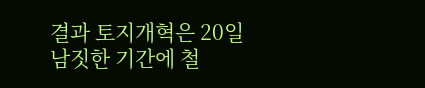결과 토지개혁은 20일 남짓한 기간에 철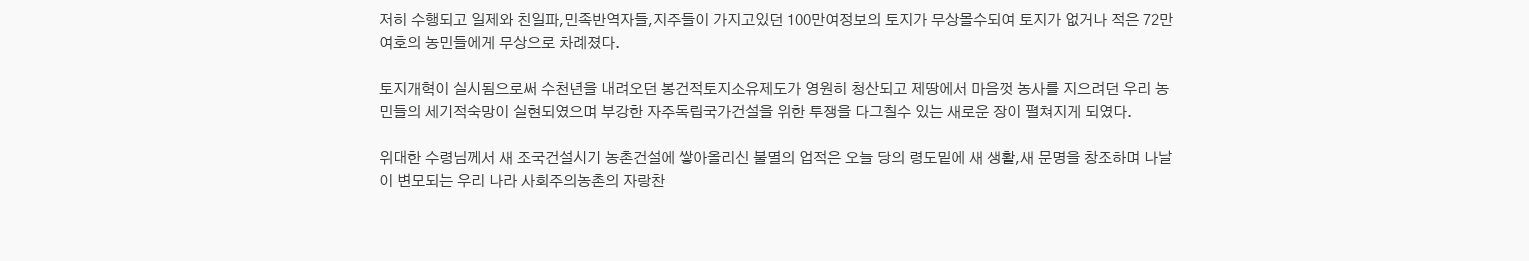저히 수행되고 일제와 친일파,민족반역자들,지주들이 가지고있던 100만여정보의 토지가 무상몰수되여 토지가 없거나 적은 72만여호의 농민들에게 무상으로 차례졌다.

토지개혁이 실시됨으로써 수천년을 내려오던 봉건적토지소유제도가 영원히 청산되고 제땅에서 마음껏 농사를 지으려던 우리 농민들의 세기적숙망이 실현되였으며 부강한 자주독립국가건설을 위한 투쟁을 다그칠수 있는 새로운 장이 펼쳐지게 되였다.

위대한 수령님께서 새 조국건설시기 농촌건설에 쌓아올리신 불멸의 업적은 오늘 당의 령도밑에 새 생활,새 문명을 창조하며 나날이 변모되는 우리 나라 사회주의농촌의 자랑찬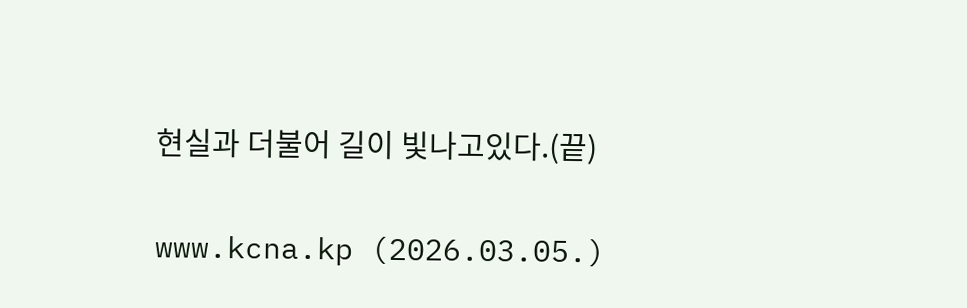현실과 더불어 길이 빛나고있다.(끝)

www.kcna.kp (2026.03.05.)